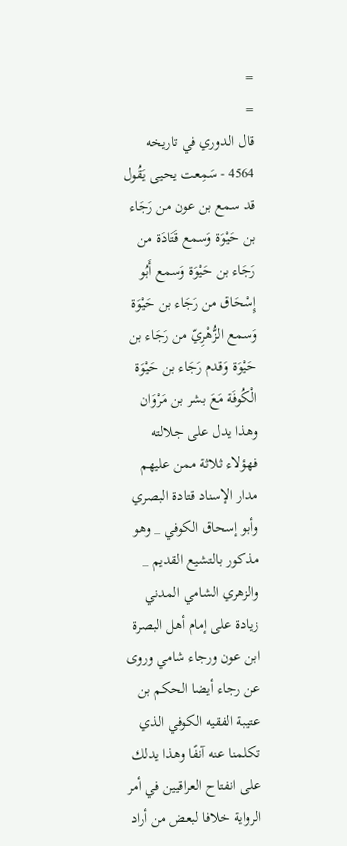=
=
قال الدوري في تاريخه 4564 - سَمِعت يحيى يَقُول قد سمع بن عون من رَجَاء بن حَيْوَة وَسمع قَتَادَة من رَجَاء بن حَيْوَة وَسمع أَبُو إِسْحَاق من رَجَاء بن حَيْوَة وَسمع الزُّهْرِيّ من رَجَاء بن حَيْوَة وَقدم رَجَاء بن حَيْوَة الْكُوفَة مَعَ بشر بن مَرْوَان
وهذا يدل على جلالته فهؤلاء ثلاثة ممن عليهم مدار الإسناد قتادة البصري وأبو إسحاق الكوفي _ وهو مذكور بالتشيع القديم _ والزهري الشامي المدني زيادة على إمام أهل البصرة ابن عون ورجاء شامي وروى عن رجاء أيضا الحكم بن عتيبة الفقيه الكوفي الذي تكلمنا عنه آنفًا وهذا يدلك على انفتاح العراقيين في أمر الرواية خلافا لبعض من أراد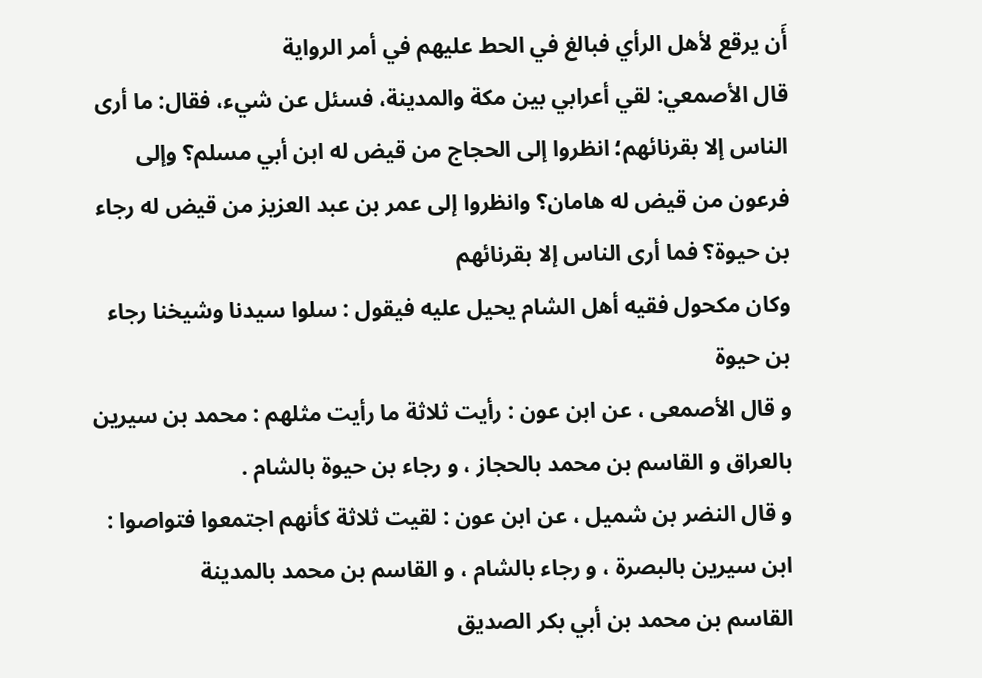أَن يرقع لأهل الرأي فبالغ في الحط عليهم في أمر الرواية
قال الأصمعي: لقي أعرابي بين مكة والمدينة، فسئل عن شيء، فقال: ما أرى الناس إلا بقرنائهم؛ انظروا إلى الحجاج من قيض له ابن أبي مسلم؟ وإلى فرعون من قيض له هامان؟ وانظروا إلى عمر بن عبد العزيز من قيض له رجاء بن حيوة؟ فما أرى الناس إلا بقرنائهم
وكان مكحول فقيه أهل الشام يحيل عليه فيقول : سلوا سيدنا وشيخنا رجاء بن حيوة
و قال الأصمعى ، عن ابن عون : رأيت ثلاثة ما رأيت مثلهم : محمد بن سيرين
بالعراق و القاسم بن محمد بالحجاز ، و رجاء بن حيوة بالشام .
و قال النضر بن شميل ، عن ابن عون : لقيت ثلاثة كأنهم اجتمعوا فتواصوا : ابن سيرين بالبصرة ، و رجاء بالشام ، و القاسم بن محمد بالمدينة
القاسم بن محمد بن أبي بكر الصديق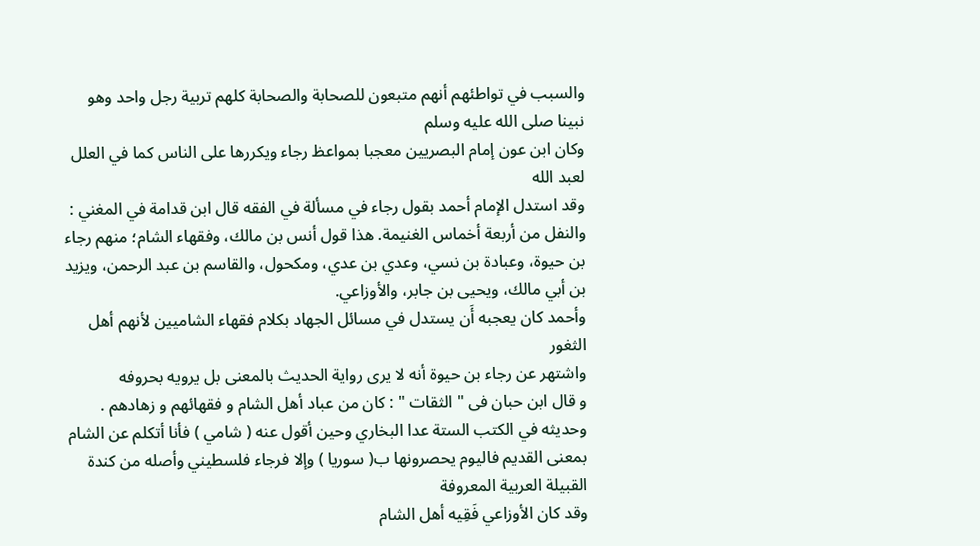والسبب في تواطئهم أنهم متبعون للصحابة والصحابة كلهم تربية رجل واحد وهو نبينا صلى الله عليه وسلم
وكان ابن عون إمام البصريين معجبا بمواعظ رجاء ويكررها على الناس كما في العلل لعبد الله
وقد استدل الإمام أحمد بقول رجاء في مسألة في الفقه قال ابن قدامة في المغني : والنفل من أربعة أخماس الغنيمة. هذا قول أنس بن مالك، وفقهاء الشام؛ منهم رجاء بن حيوة، وعبادة بن نسي، وعدي بن عدي، ومكحول، والقاسم بن عبد الرحمن، ويزيد بن أبي مالك، ويحيى بن جابر، والأوزاعي.
وأحمد كان يعجبه أَن يستدل في مسائل الجهاد بكلام فقهاء الشاميين لأنهم أهل الثغور
واشتهر عن رجاء بن حيوة أنه لا يرى رواية الحديث بالمعنى بل يرويه بحروفه
و قال ابن حبان فى " الثقات " : كان من عباد أهل الشام و فقهائهم و زهادهم .
وحديثه في الكتب الستة عدا البخاري وحين أقول عنه ( شامي ) فأنا أتكلم عن الشام بمعنى القديم فاليوم يحصرونها ب( سوريا ) وإلا فرجاء فلسطيني وأصله من كندة القبيلة العربية المعروفة
وقد كان الأوزاعي فَقِيه أهل الشام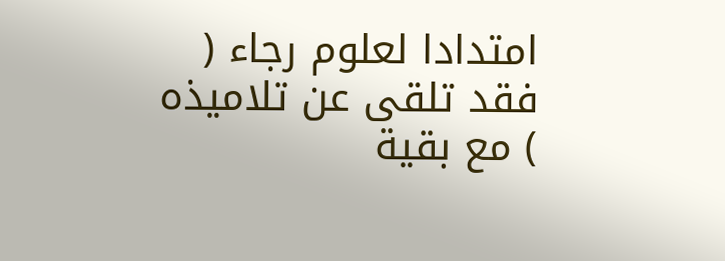امتدادا لعلوم رجاء ( فقد تلقى عن تلاميذه ) مع بقية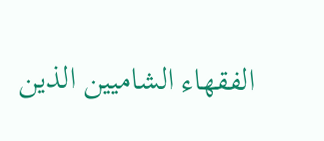الفقهاء الشاميين الذين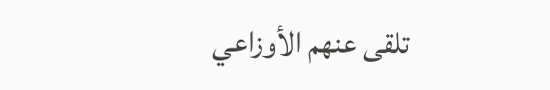تلقى عنهم الأوزاعي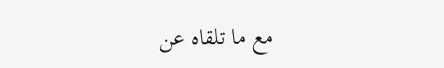مع ما تلقاه عن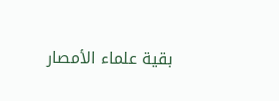بقية علماء الأمصار